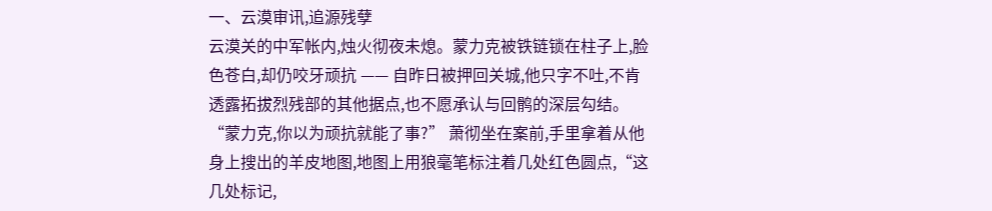一、云漠审讯,追源残孽
云漠关的中军帐内,烛火彻夜未熄。蒙力克被铁链锁在柱子上,脸色苍白,却仍咬牙顽抗 —— 自昨日被押回关城,他只字不吐,不肯透露拓拔烈残部的其他据点,也不愿承认与回鹘的深层勾结。
“蒙力克,你以为顽抗就能了事?” 萧彻坐在案前,手里拿着从他身上搜出的羊皮地图,地图上用狼毫笔标注着几处红色圆点,“这几处标记,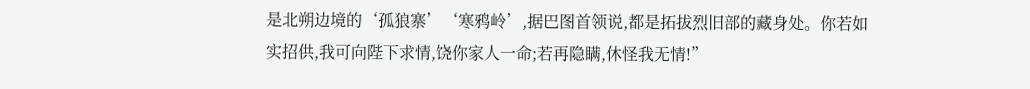是北朔边境的‘孤狼寨’‘寒鸦岭’,据巴图首领说,都是拓拔烈旧部的藏身处。你若如实招供,我可向陛下求情,饶你家人一命;若再隐瞒,休怪我无情!”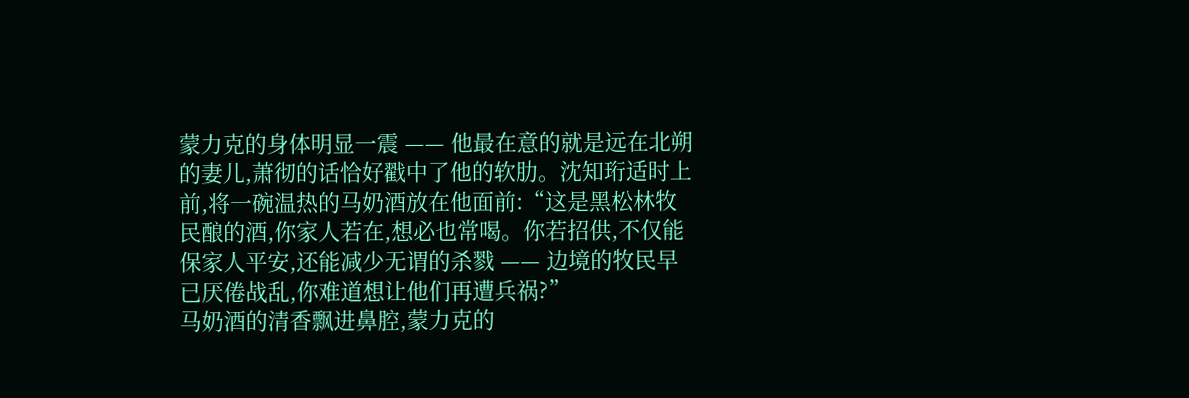蒙力克的身体明显一震 —— 他最在意的就是远在北朔的妻儿,萧彻的话恰好戳中了他的软肋。沈知珩适时上前,将一碗温热的马奶酒放在他面前:“这是黑松林牧民酿的酒,你家人若在,想必也常喝。你若招供,不仅能保家人平安,还能减少无谓的杀戮 —— 边境的牧民早已厌倦战乱,你难道想让他们再遭兵祸?”
马奶酒的清香飘进鼻腔,蒙力克的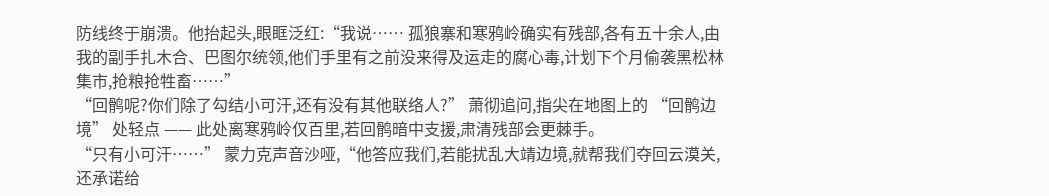防线终于崩溃。他抬起头,眼眶泛红:“我说…… 孤狼寨和寒鸦岭确实有残部,各有五十余人,由我的副手扎木合、巴图尔统领,他们手里有之前没来得及运走的腐心毒,计划下个月偷袭黑松林集市,抢粮抢牲畜……”
“回鹘呢?你们除了勾结小可汗,还有没有其他联络人?” 萧彻追问,指尖在地图上的 “回鹘边境” 处轻点 —— 此处离寒鸦岭仅百里,若回鹘暗中支援,肃清残部会更棘手。
“只有小可汗……” 蒙力克声音沙哑,“他答应我们,若能扰乱大靖边境,就帮我们夺回云漠关,还承诺给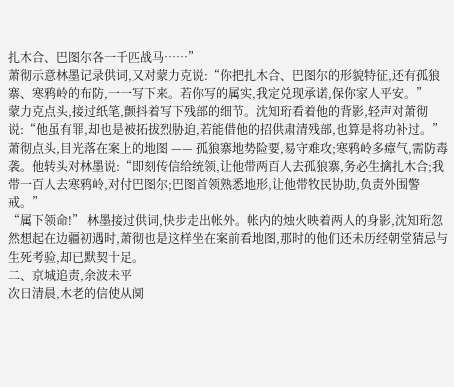扎木合、巴图尔各一千匹战马……”
萧彻示意林墨记录供词,又对蒙力克说:“你把扎木合、巴图尔的形貌特征,还有孤狼寨、寒鸦岭的布防,一一写下来。若你写的属实,我定兑现承诺,保你家人平安。”
蒙力克点头,接过纸笔,颤抖着写下残部的细节。沈知珩看着他的背影,轻声对萧彻说:“他虽有罪,却也是被拓拔烈胁迫,若能借他的招供肃清残部,也算是将功补过。”
萧彻点头,目光落在案上的地图 —— 孤狼寨地势险要,易守难攻;寒鸦岭多瘴气,需防毒袭。他转头对林墨说:“即刻传信给统领,让他带两百人去孤狼寨,务必生擒扎木合;我带一百人去寒鸦岭,对付巴图尔;巴图首领熟悉地形,让他带牧民协助,负责外围警戒。”
“属下领命!” 林墨接过供词,快步走出帐外。帐内的烛火映着两人的身影,沈知珩忽然想起在边疆初遇时,萧彻也是这样坐在案前看地图,那时的他们还未历经朝堂猜忌与生死考验,却已默契十足。
二、京城追责,余波未平
次日清晨,木老的信使从阒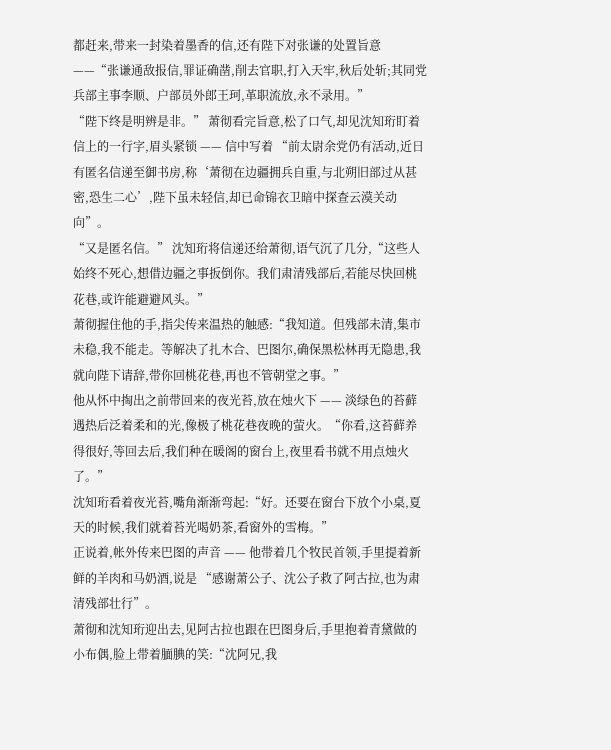都赶来,带来一封染着墨香的信,还有陛下对张谦的处置旨意 ——“张谦通敌报信,罪证确凿,削去官职,打入天牢,秋后处斩;其同党兵部主事李顺、户部员外郎王珂,革职流放,永不录用。”
“陛下终是明辨是非。” 萧彻看完旨意,松了口气,却见沈知珩盯着信上的一行字,眉头紧锁 —— 信中写着 “前太尉余党仍有活动,近日有匿名信递至御书房,称‘萧彻在边疆拥兵自重,与北朔旧部过从甚密,恐生二心’,陛下虽未轻信,却已命锦衣卫暗中探查云漠关动向”。
“又是匿名信。” 沈知珩将信递还给萧彻,语气沉了几分,“这些人始终不死心,想借边疆之事扳倒你。我们肃清残部后,若能尽快回桃花巷,或许能避避风头。”
萧彻握住他的手,指尖传来温热的触感:“我知道。但残部未清,集市未稳,我不能走。等解决了扎木合、巴图尔,确保黑松林再无隐患,我就向陛下请辞,带你回桃花巷,再也不管朝堂之事。”
他从怀中掏出之前带回来的夜光苔,放在烛火下 —— 淡绿色的苔藓遇热后泛着柔和的光,像极了桃花巷夜晚的萤火。“你看,这苔藓养得很好,等回去后,我们种在暖阁的窗台上,夜里看书就不用点烛火了。”
沈知珩看着夜光苔,嘴角渐渐弯起:“好。还要在窗台下放个小桌,夏天的时候,我们就着苔光喝奶茶,看窗外的雪梅。”
正说着,帐外传来巴图的声音 —— 他带着几个牧民首领,手里提着新鲜的羊肉和马奶酒,说是 “感谢萧公子、沈公子救了阿古拉,也为肃清残部壮行”。
萧彻和沈知珩迎出去,见阿古拉也跟在巴图身后,手里抱着青黛做的小布偶,脸上带着腼腆的笑:“沈阿兄,我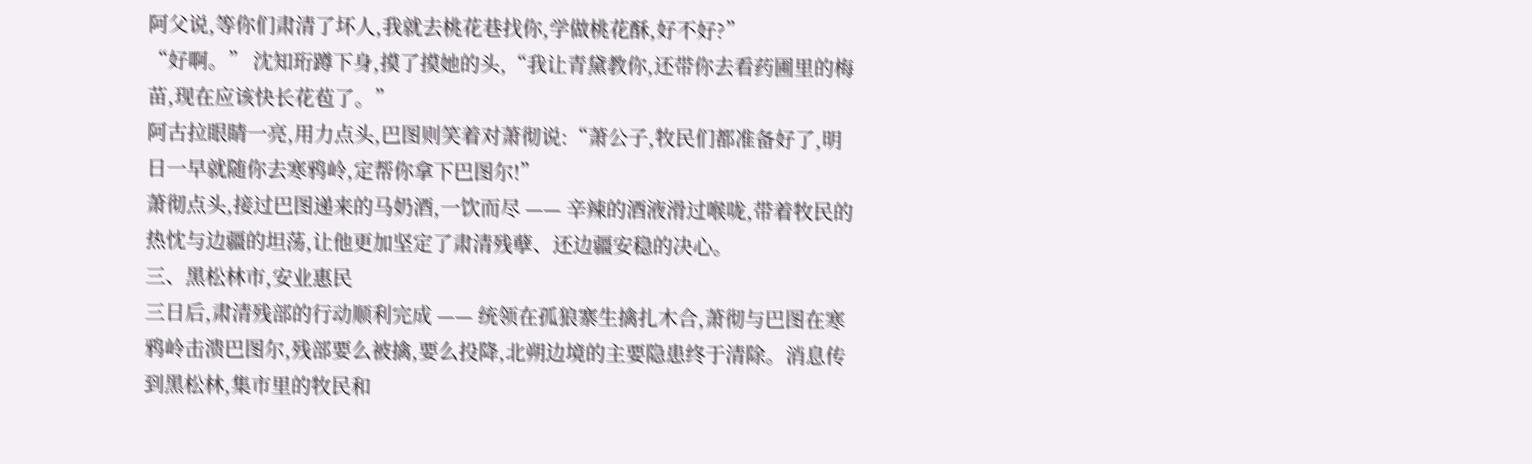阿父说,等你们肃清了坏人,我就去桃花巷找你,学做桃花酥,好不好?”
“好啊。” 沈知珩蹲下身,摸了摸她的头,“我让青黛教你,还带你去看药圃里的梅苗,现在应该快长花苞了。”
阿古拉眼睛一亮,用力点头,巴图则笑着对萧彻说:“萧公子,牧民们都准备好了,明日一早就随你去寒鸦岭,定帮你拿下巴图尔!”
萧彻点头,接过巴图递来的马奶酒,一饮而尽 —— 辛辣的酒液滑过喉咙,带着牧民的热忱与边疆的坦荡,让他更加坚定了肃清残孽、还边疆安稳的决心。
三、黑松林市,安业惠民
三日后,肃清残部的行动顺利完成 —— 统领在孤狼寨生擒扎木合,萧彻与巴图在寒鸦岭击溃巴图尔,残部要么被擒,要么投降,北朔边境的主要隐患终于清除。消息传到黑松林,集市里的牧民和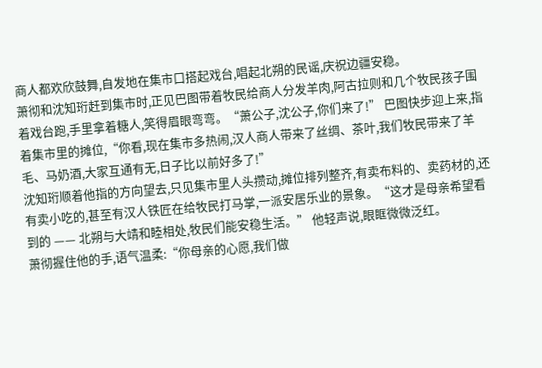商人都欢欣鼓舞,自发地在集市口搭起戏台,唱起北朔的民谣,庆祝边疆安稳。
萧彻和沈知珩赶到集市时,正见巴图带着牧民给商人分发羊肉,阿古拉则和几个牧民孩子围着戏台跑,手里拿着糖人,笑得眉眼弯弯。“萧公子,沈公子,你们来了!” 巴图快步迎上来,指着集市里的摊位,“你看,现在集市多热闹,汉人商人带来了丝绸、茶叶,我们牧民带来了羊毛、马奶酒,大家互通有无,日子比以前好多了!”
沈知珩顺着他指的方向望去,只见集市里人头攒动,摊位排列整齐,有卖布料的、卖药材的,还有卖小吃的,甚至有汉人铁匠在给牧民打马掌,一派安居乐业的景象。“这才是母亲希望看到的 —— 北朔与大靖和睦相处,牧民们能安稳生活。” 他轻声说,眼眶微微泛红。
萧彻握住他的手,语气温柔:“你母亲的心愿,我们做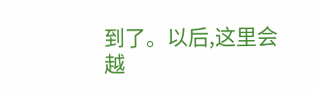到了。以后,这里会越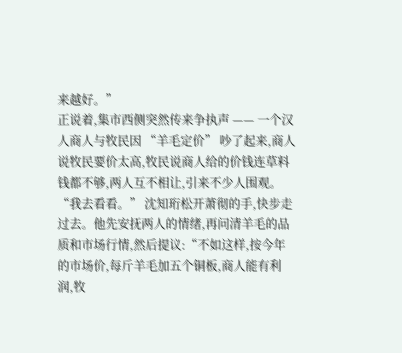来越好。”
正说着,集市西侧突然传来争执声 —— 一个汉人商人与牧民因 “羊毛定价” 吵了起来,商人说牧民要价太高,牧民说商人给的价钱连草料钱都不够,两人互不相让,引来不少人围观。
“我去看看。” 沈知珩松开萧彻的手,快步走过去。他先安抚两人的情绪,再问清羊毛的品质和市场行情,然后提议:“不如这样,按今年的市场价,每斤羊毛加五个铜板,商人能有利润,牧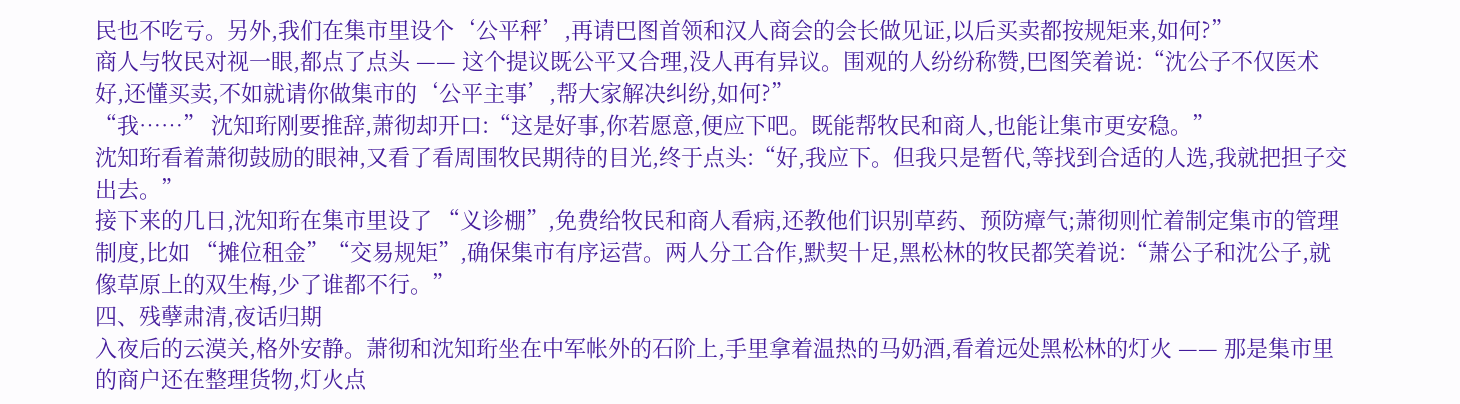民也不吃亏。另外,我们在集市里设个‘公平秤’,再请巴图首领和汉人商会的会长做见证,以后买卖都按规矩来,如何?”
商人与牧民对视一眼,都点了点头 —— 这个提议既公平又合理,没人再有异议。围观的人纷纷称赞,巴图笑着说:“沈公子不仅医术好,还懂买卖,不如就请你做集市的‘公平主事’,帮大家解决纠纷,如何?”
“我……” 沈知珩刚要推辞,萧彻却开口:“这是好事,你若愿意,便应下吧。既能帮牧民和商人,也能让集市更安稳。”
沈知珩看着萧彻鼓励的眼神,又看了看周围牧民期待的目光,终于点头:“好,我应下。但我只是暂代,等找到合适的人选,我就把担子交出去。”
接下来的几日,沈知珩在集市里设了 “义诊棚”,免费给牧民和商人看病,还教他们识别草药、预防瘴气;萧彻则忙着制定集市的管理制度,比如 “摊位租金”“交易规矩”,确保集市有序运营。两人分工合作,默契十足,黑松林的牧民都笑着说:“萧公子和沈公子,就像草原上的双生梅,少了谁都不行。”
四、残孽肃清,夜话归期
入夜后的云漠关,格外安静。萧彻和沈知珩坐在中军帐外的石阶上,手里拿着温热的马奶酒,看着远处黑松林的灯火 —— 那是集市里的商户还在整理货物,灯火点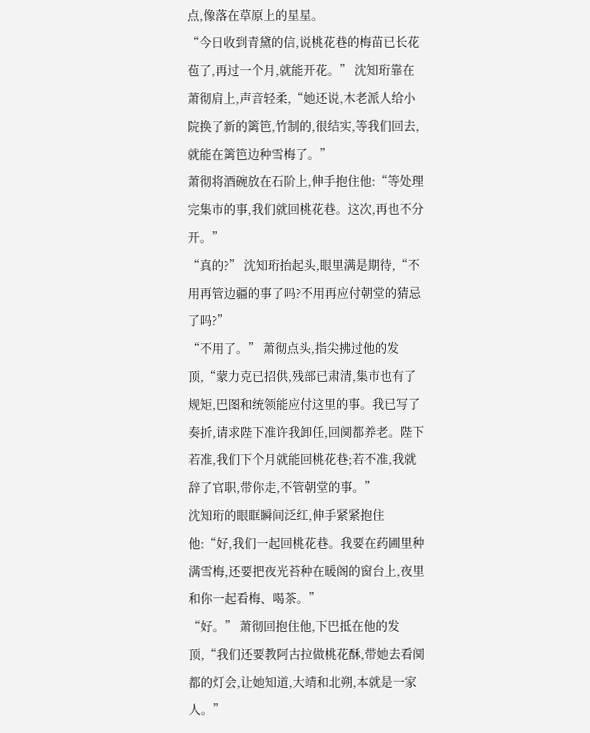点,像落在草原上的星星。
“今日收到青黛的信,说桃花巷的梅苗已长花苞了,再过一个月,就能开花。” 沈知珩靠在萧彻肩上,声音轻柔,“她还说,木老派人给小院换了新的篱笆,竹制的,很结实,等我们回去,就能在篱笆边种雪梅了。”
萧彻将酒碗放在石阶上,伸手抱住他:“等处理完集市的事,我们就回桃花巷。这次,再也不分开。”
“真的?” 沈知珩抬起头,眼里满是期待,“不用再管边疆的事了吗?不用再应付朝堂的猜忌了吗?”
“不用了。” 萧彻点头,指尖拂过他的发顶,“蒙力克已招供,残部已肃清,集市也有了规矩,巴图和统领能应付这里的事。我已写了奏折,请求陛下准许我卸任,回阒都养老。陛下若准,我们下个月就能回桃花巷;若不准,我就辞了官职,带你走,不管朝堂的事。”
沈知珩的眼眶瞬间泛红,伸手紧紧抱住他:“好,我们一起回桃花巷。我要在药圃里种满雪梅,还要把夜光苔种在暖阁的窗台上,夜里和你一起看梅、喝茶。”
“好。” 萧彻回抱住他,下巴抵在他的发顶,“我们还要教阿古拉做桃花酥,带她去看阒都的灯会,让她知道,大靖和北朔,本就是一家人。”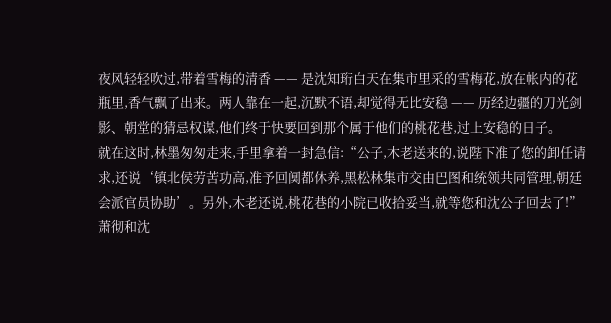夜风轻轻吹过,带着雪梅的清香 —— 是沈知珩白天在集市里采的雪梅花,放在帐内的花瓶里,香气飘了出来。两人靠在一起,沉默不语,却觉得无比安稳 —— 历经边疆的刀光剑影、朝堂的猜忌权谋,他们终于快要回到那个属于他们的桃花巷,过上安稳的日子。
就在这时,林墨匆匆走来,手里拿着一封急信:“公子,木老送来的,说陛下准了您的卸任请求,还说‘镇北侯劳苦功高,准予回阒都休养,黑松林集市交由巴图和统领共同管理,朝廷会派官员协助’。另外,木老还说,桃花巷的小院已收拾妥当,就等您和沈公子回去了!”
萧彻和沈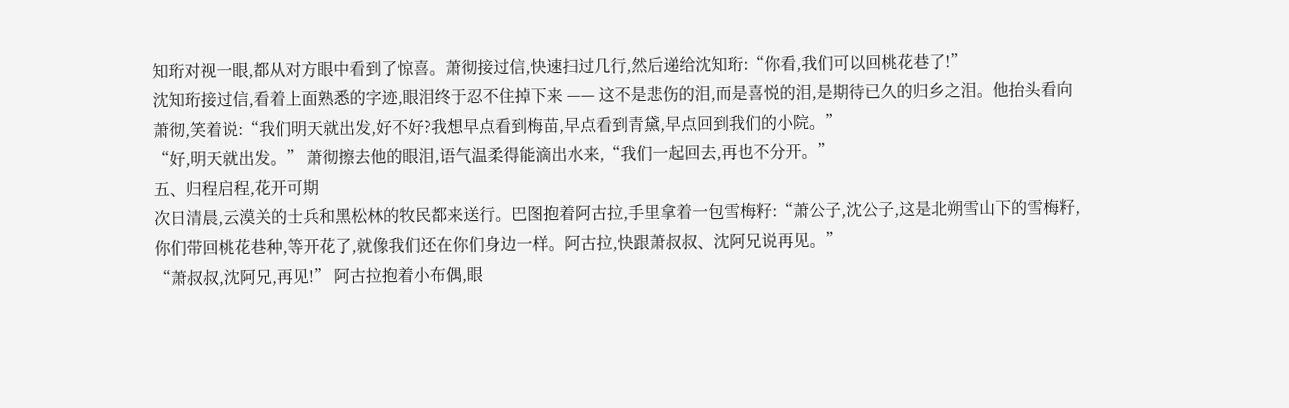知珩对视一眼,都从对方眼中看到了惊喜。萧彻接过信,快速扫过几行,然后递给沈知珩:“你看,我们可以回桃花巷了!”
沈知珩接过信,看着上面熟悉的字迹,眼泪终于忍不住掉下来 —— 这不是悲伤的泪,而是喜悦的泪,是期待已久的归乡之泪。他抬头看向萧彻,笑着说:“我们明天就出发,好不好?我想早点看到梅苗,早点看到青黛,早点回到我们的小院。”
“好,明天就出发。” 萧彻擦去他的眼泪,语气温柔得能滴出水来,“我们一起回去,再也不分开。”
五、归程启程,花开可期
次日清晨,云漠关的士兵和黑松林的牧民都来送行。巴图抱着阿古拉,手里拿着一包雪梅籽:“萧公子,沈公子,这是北朔雪山下的雪梅籽,你们带回桃花巷种,等开花了,就像我们还在你们身边一样。阿古拉,快跟萧叔叔、沈阿兄说再见。”
“萧叔叔,沈阿兄,再见!” 阿古拉抱着小布偶,眼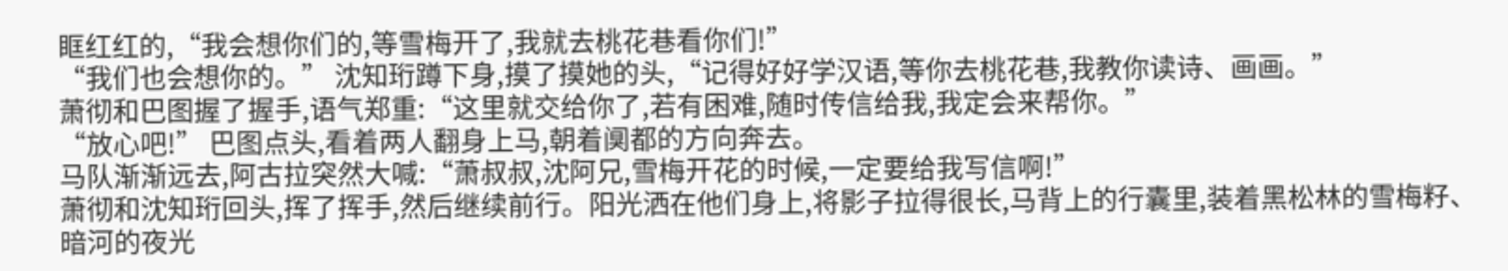眶红红的,“我会想你们的,等雪梅开了,我就去桃花巷看你们!”
“我们也会想你的。” 沈知珩蹲下身,摸了摸她的头,“记得好好学汉语,等你去桃花巷,我教你读诗、画画。”
萧彻和巴图握了握手,语气郑重:“这里就交给你了,若有困难,随时传信给我,我定会来帮你。”
“放心吧!” 巴图点头,看着两人翻身上马,朝着阒都的方向奔去。
马队渐渐远去,阿古拉突然大喊:“萧叔叔,沈阿兄,雪梅开花的时候,一定要给我写信啊!”
萧彻和沈知珩回头,挥了挥手,然后继续前行。阳光洒在他们身上,将影子拉得很长,马背上的行囊里,装着黑松林的雪梅籽、暗河的夜光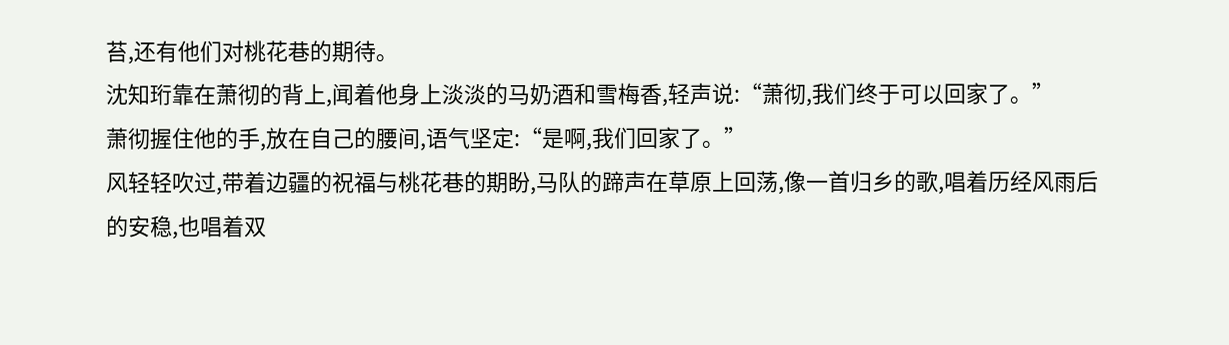苔,还有他们对桃花巷的期待。
沈知珩靠在萧彻的背上,闻着他身上淡淡的马奶酒和雪梅香,轻声说:“萧彻,我们终于可以回家了。”
萧彻握住他的手,放在自己的腰间,语气坚定:“是啊,我们回家了。”
风轻轻吹过,带着边疆的祝福与桃花巷的期盼,马队的蹄声在草原上回荡,像一首归乡的歌,唱着历经风雨后的安稳,也唱着双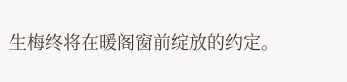生梅终将在暖阁窗前绽放的约定。